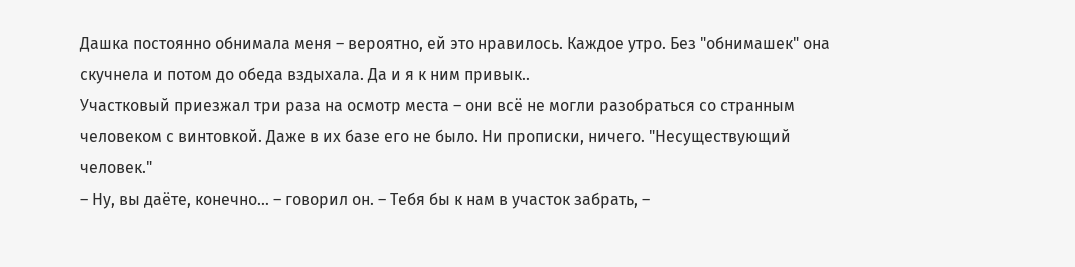Дашка постоянно обнимала меня – вероятно, ей это нравилось. Каждое утро. Без "обнимашек" она скучнела и потом до обеда вздыхала. Да и я к ним привык..
Участковый приезжал три раза на осмотр места – они всё не могли разобраться со странным человеком с винтовкой. Даже в их базе его не было. Ни прописки, ничего. "Несуществующий человек."
– Ну, вы даёте, конечно… – говорил он. – Тебя бы к нам в участок забрать, –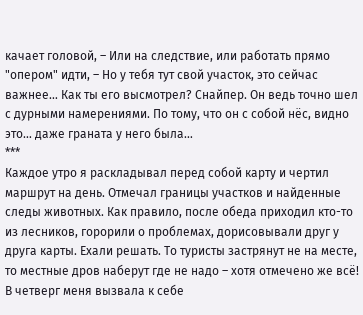качает головой, – Или на следствие, или работать прямо "опером" идти, – Но у тебя тут свой участок, это сейчас важнее… Как ты его высмотрел? Снайпер. Он ведь точно шел с дурными намерениями. По тому, что он с собой нёс, видно это… даже граната у него была…
***
Каждое утро я раскладывал перед собой карту и чертил маршрут на день. Отмечал границы участков и найденные следы животных. Как правило, после обеда приходил кто-то из лесников, горорили о проблемах, дорисовывали друг у друга карты. Ехали решать. То туристы застрянут не на месте, то местные дров наберут где не надо – хотя отмечено же всё!
В четверг меня вызвала к себе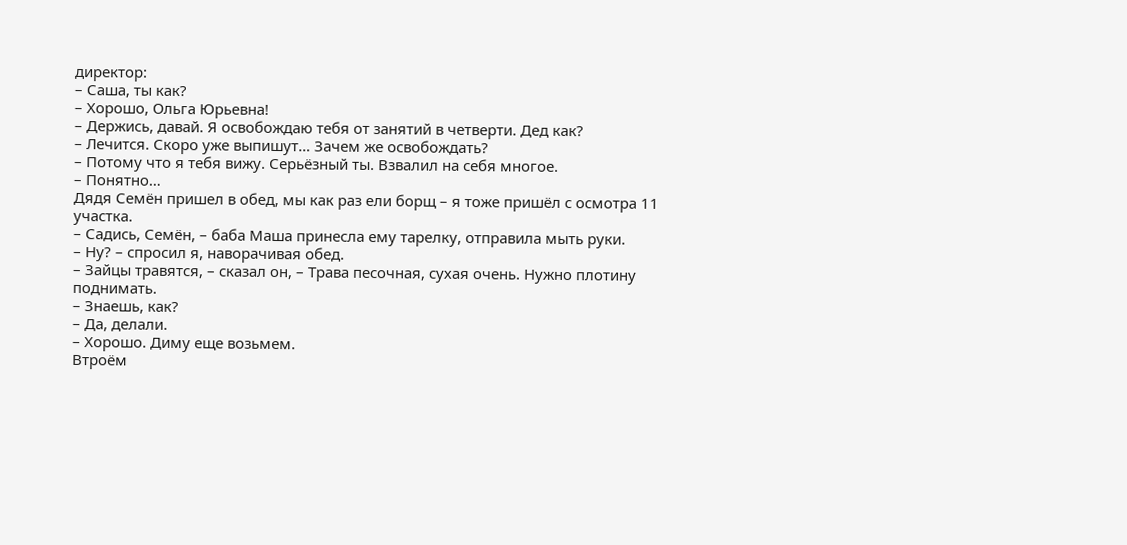директор:
– Саша, ты как?
– Хорошо, Ольга Юрьевна!
– Держись, давай. Я освобождаю тебя от занятий в четверти. Дед как?
– Лечится. Скоро уже выпишут… Зачем же освобождать?
– Потому что я тебя вижу. Серьёзный ты. Взвалил на себя многое.
– Понятно…
Дядя Семён пришел в обед, мы как раз ели борщ – я тоже пришёл с осмотра 11 участка.
– Садись, Семён, – баба Маша принесла ему тарелку, отправила мыть руки.
– Ну? – спросил я, наворачивая обед.
– Зайцы травятся, – сказал он, – Трава песочная, сухая очень. Нужно плотину поднимать.
– Знаешь, как?
– Да, делали.
– Хорошо. Диму еще возьмем.
Втроём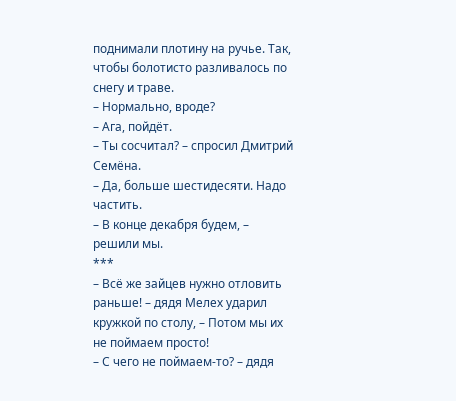поднимали плотину на ручье. Так, чтобы болотисто разливалось по снегу и траве.
– Нормально, вроде?
– Ага, пойдёт.
– Ты сосчитал? – спросил Дмитрий Семёна.
– Да, больше шестидесяти. Надо частить.
– В конце декабря будем, – решили мы.
***
– Всё же зайцев нужно отловить раньше! – дядя Мелех ударил кружкой по столу, – Потом мы их не поймаем просто!
– С чего не поймаем-то? – дядя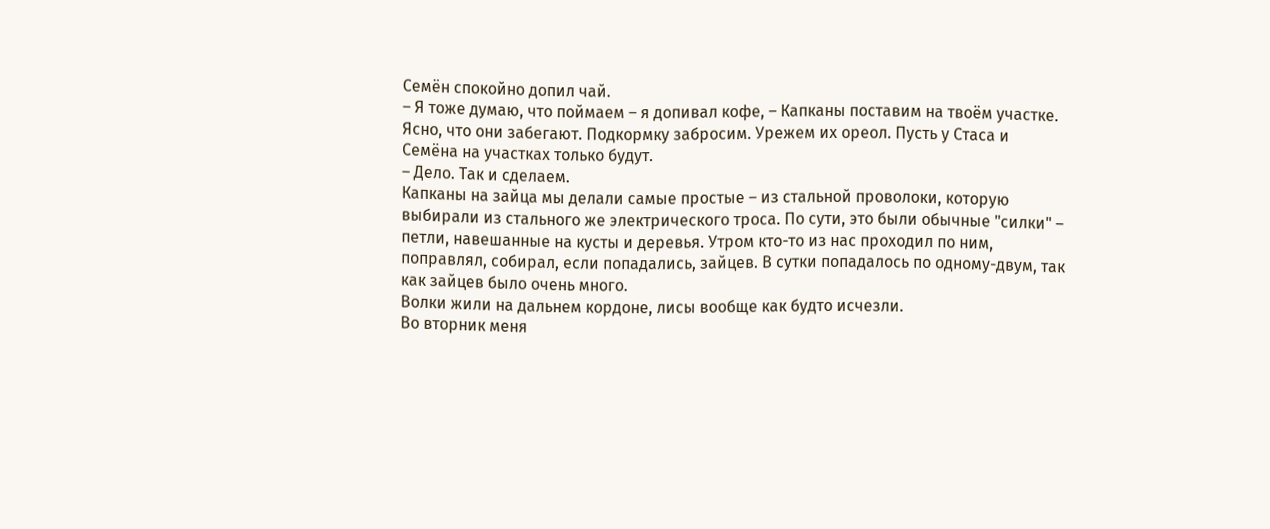Семён спокойно допил чай.
– Я тоже думаю, что поймаем – я допивал кофе, – Капканы поставим на твоём участке. Ясно, что они забегают. Подкормку забросим. Урежем их ореол. Пусть у Стаса и Семёна на участках только будут.
– Дело. Так и сделаем.
Капканы на зайца мы делали самые простые – из стальной проволоки, которую выбирали из стального же электрического троса. По сути, это были обычные "силки" – петли, навешанные на кусты и деревья. Утром кто-то из нас проходил по ним, поправлял, собирал, если попадались, зайцев. В сутки попадалось по одному-двум, так как зайцев было очень много.
Волки жили на дальнем кордоне, лисы вообще как будто исчезли.
Во вторник меня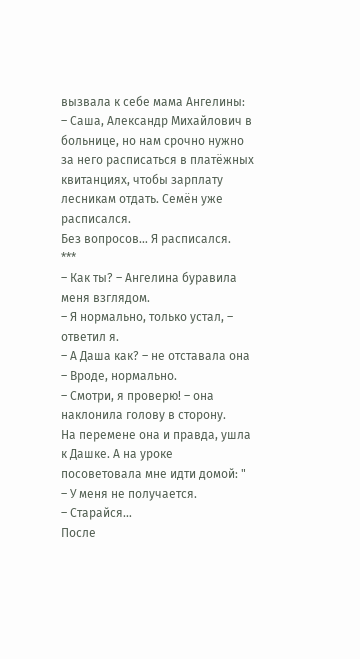вызвала к себе мама Ангелины:
– Саша, Александр Михайлович в больнице, но нам срочно нужно за него расписаться в платёжных квитанциях, чтобы зарплату лесникам отдать. Семён уже расписался.
Без вопросов… Я расписался.
***
– Как ты? – Ангелина буравила меня взглядом.
– Я нормально, только устал, – ответил я.
– А Даша как? – не отставала она
– Вроде, нормально.
– Смотри, я проверю! – она наклонила голову в сторону.
На перемене она и правда, ушла к Дашке. А на уроке посоветовала мне идти домой: "
– У меня не получается.
– Старайся…
После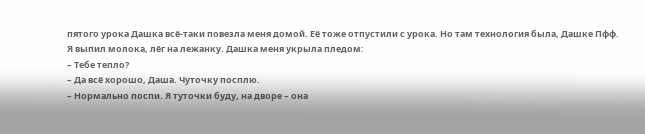пятого урока Дашка всё-таки повезла меня домой. Её тоже отпустили с урока. Но там технология была, Дашке Пфф.
Я выпил молока, лёг на лежанку. Дашка меня укрыла пледом:
– Тебе тепло?
– Да всё хорошо, Даша. Чуточку посплю.
– Нормально поспи. Я туточки буду, на дворе – она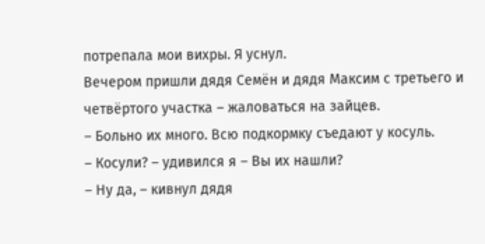потрепала мои вихры. Я уснул.
Вечером пришли дядя Семён и дядя Максим с третьего и четвёртого участка – жаловаться на зайцев.
– Больно их много. Всю подкормку съедают у косуль.
– Косули? – удивился я – Вы их нашли?
– Ну да, – кивнул дядя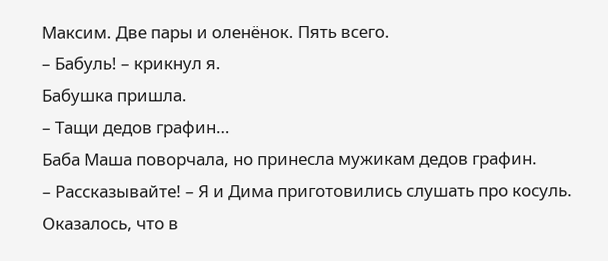Максим. Две пары и оленёнок. Пять всего.
– Бабуль! – крикнул я.
Бабушка пришла.
– Тащи дедов графин…
Баба Маша поворчала, но принесла мужикам дедов графин.
– Рассказывайте! – Я и Дима приготовились слушать про косуль.
Оказалось, что в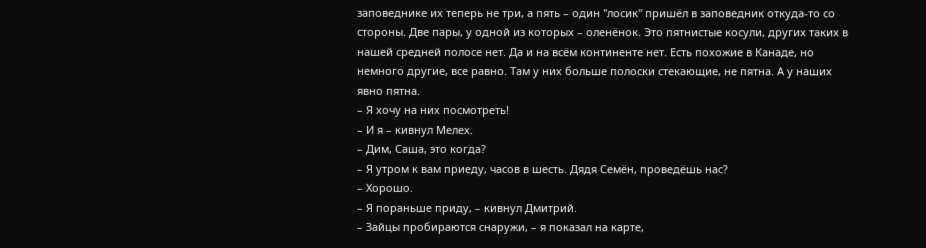заповеднике их теперь не три, а пять – один "лосик" пришёл в заповедник откуда-то со стороны. Две пары, у одной из которых – оленёнок. Это пятнистые косули, других таких в нашей средней полосе нет. Да и на всём континенте нет. Есть похожие в Канаде, но немного другие, все равно. Там у них больше полоски стекающие, не пятна. А у наших явно пятна.
– Я хочу на них посмотреть!
– И я – кивнул Мелех.
– Дим, Саша, это когда?
– Я утром к вам приеду, часов в шесть. Дядя Семён, проведёшь нас?
– Хорошо.
– Я пораньше приду, – кивнул Дмитрий.
– Зайцы пробираются снаружи, – я показал на карте,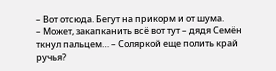– Вот отсюда. Бегут на прикорм и от шума.
– Может, закапканить всё вот тут – дядя Семён ткнул пальцем… – Соляркой еще полить край ручья?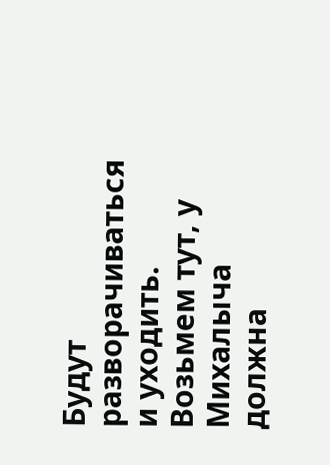Будут разворачиваться и уходить. Возьмем тут, у Михалыча должна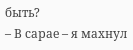быть?
– В сарае – я махнул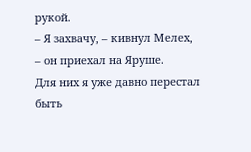рукой.
– Я захвачу, – кивнул Мелех, – он приехал на Яруше.
Для них я уже давно перестал быть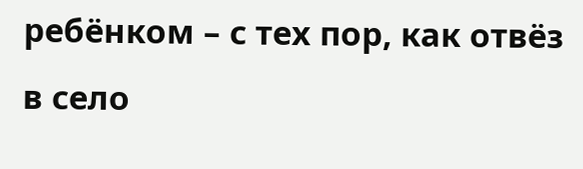ребёнком – с тех пор, как отвёз в село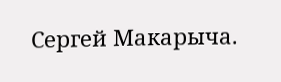Сергей Макарыча.